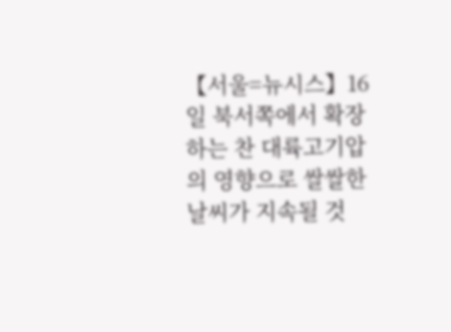【서울=뉴시스】16일 북서쪽에서 확장하는 찬 대륙고기압의 영향으로 쌀쌀한 날씨가 지속될 것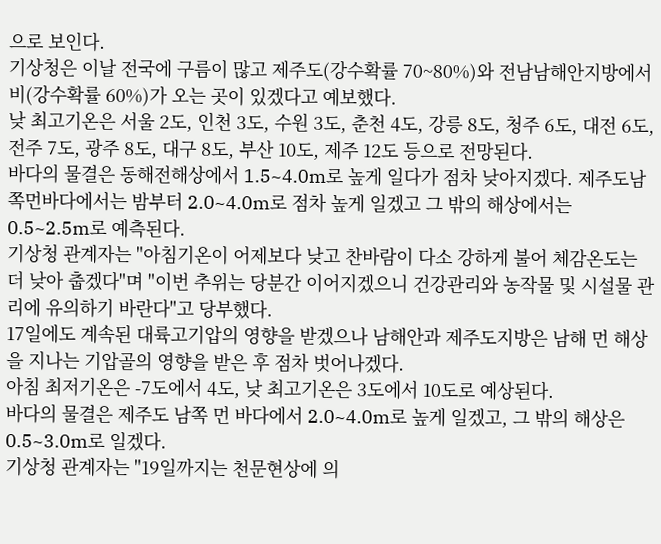으로 보인다.
기상청은 이날 전국에 구름이 많고 제주도(강수확률 70~80%)와 전남남해안지방에서 비(강수확률 60%)가 오는 곳이 있겠다고 예보했다.
낮 최고기온은 서울 2도, 인천 3도, 수원 3도, 춘천 4도, 강릉 8도, 청주 6도, 대전 6도, 전주 7도, 광주 8도, 대구 8도, 부산 10도, 제주 12도 등으로 전망된다.
바다의 물결은 동해전해상에서 1.5~4.0m로 높게 일다가 점차 낮아지겠다. 제주도남쪽먼바다에서는 밤부터 2.0~4.0m로 점차 높게 일겠고 그 밖의 해상에서는 0.5~2.5m로 예측된다.
기상청 관계자는 "아침기온이 어제보다 낮고 찬바람이 다소 강하게 불어 체감온도는 더 낮아 춥겠다"며 "이번 추위는 당분간 이어지겠으니 건강관리와 농작물 및 시설물 관리에 유의하기 바란다"고 당부했다.
17일에도 계속된 대륙고기압의 영향을 받겠으나 남해안과 제주도지방은 남해 먼 해상을 지나는 기압골의 영향을 받은 후 점차 벗어나겠다.
아침 최저기온은 -7도에서 4도, 낮 최고기온은 3도에서 10도로 예상된다.
바다의 물결은 제주도 남쪽 먼 바다에서 2.0~4.0m로 높게 일겠고, 그 밖의 해상은 0.5~3.0m로 일겠다.
기상청 관계자는 "19일까지는 천문현상에 의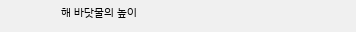해 바닷물의 높이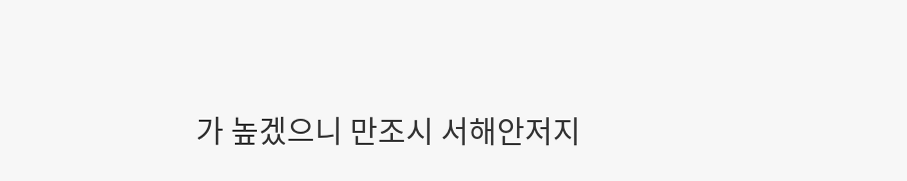가 높겠으니 만조시 서해안저지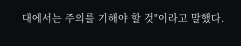대에서는 주의를 기해야 할 것"이라고 말했다.